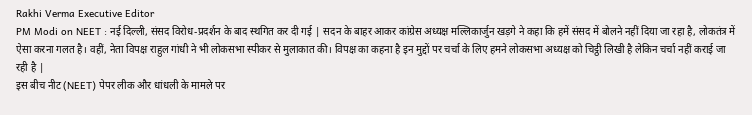Rakhi Verma Executive Editor
PM Modi on NEET : नई दिल्ली, संसद विरोध-प्रदर्शन के बाद स्थगित कर दी गई | सदन के बाहर आकर कांग्रेस अध्यक्ष मल्लिकार्जुन खड़गे ने कहा कि हमें संसद में बोलने नहीं दिया जा रहा है, लोकतंत्र में ऐसा करना गलत है। वहीं, नेता विपक्ष राहुल गांधी ने भी लोकसभा स्पीकर से मुलाकात की। विपक्ष का कहना है इन मुद्दों पर चर्चा के लिए हमने लोकसभा अध्यक्ष को चिट्ठी लिखी है लेकिन चर्चा नहीं कराई जा रही है |
इस बीच नीट (NEET) पेपर लीक और धांधली के मामले पर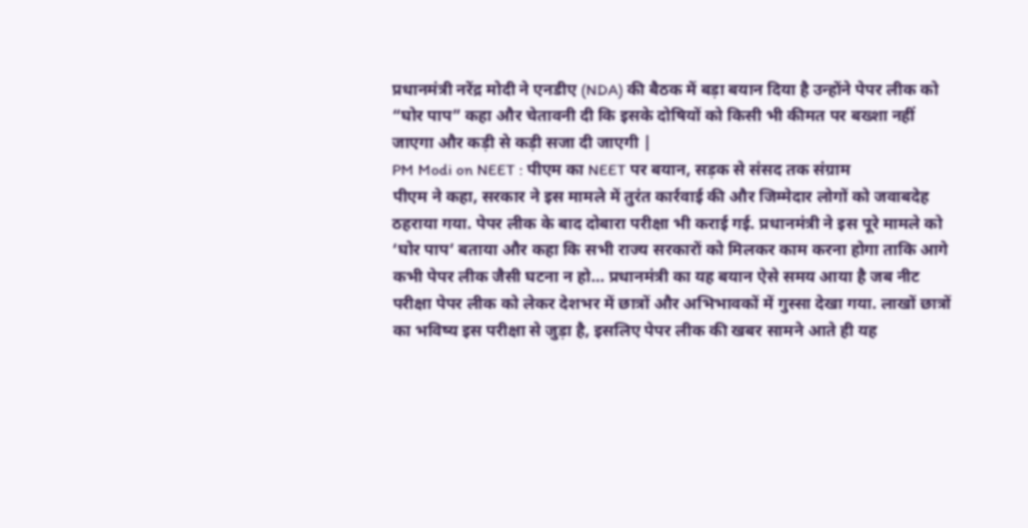प्रधानमंत्री नरेंद्र मोदी ने एनडीए (NDA) की बैठक में बड़ा बयान दिया है उन्होंने पेपर लीक को “घोर पाप” कहा और चेतावनी दी कि इसके दोषियों को किसी भी कीमत पर बख्शा नहीं जाएगा और कड़ी से कड़ी सजा दी जाएगी |
PM Modi on NEET : पीएम का NEET पर बयान, सड़क से संसद तक संग्राम
पीएम ने कहा, सरकार ने इस मामले में तुरंत कार्रवाई की और जिम्मेदार लोगों को जवाबदेह ठहराया गया. पेपर लीक के बाद दोबारा परीक्षा भी कराई गई. प्रधानमंत्री ने इस पूरे मामले को ‘घोर पाप’ बताया और कहा कि सभी राज्य सरकारों को मिलकर काम करना होगा ताकि आगे कभी पेपर लीक जैसी घटना न हो… प्रधानमंत्री का यह बयान ऐसे समय आया है जब नीट परीक्षा पेपर लीक को लेकर देशभर में छात्रों और अभिभावकों में गुस्सा देखा गया. लाखों छात्रों का भविष्य इस परीक्षा से जुड़ा है, इसलिए पेपर लीक की खबर सामने आते ही यह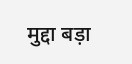मुद्दा बड़ा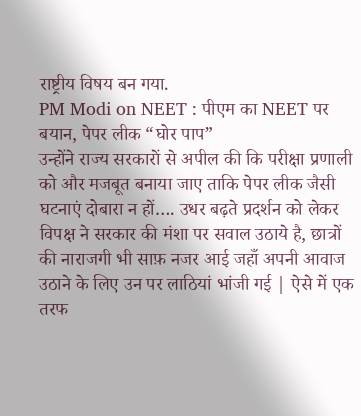राष्ट्रीय विषय बन गया.
PM Modi on NEET : पीएम का NEET पर बयान, पेपर लीक “घोर पाप”
उन्होंने राज्य सरकारों से अपील की कि परीक्षा प्रणाली को और मजबूत बनाया जाए ताकि पेपर लीक जैसी घटनाएं दोबारा न हों…. उधर बढ़ते प्रदर्शन को लेकर विपक्ष ने सरकार की मंशा पर सवाल उठाये है, छात्रों की नाराजगी भी साफ़ नजर आई जहाँ अपनी आवाज उठाने के लिए उन पर लाठियां भांजी गई | ऐसे में एक तरफ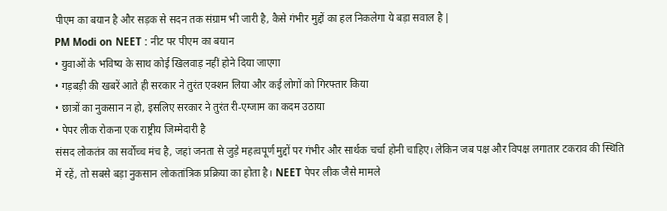पीएम का बयान है और सड़क से सदन तक संग्राम भी जारी है, कैसे गंभीर मुद्दों का हल निकलेगा ये बड़ा सवाल है |
PM Modi on NEET : नीट पर पीएम का बयान
• युवाओं के भविष्य के साथ कोई खिलवाड़ नहीं होने दिया जाएगा
• गड़बड़ी की खबरें आते ही सरकार ने तुरंत एक्शन लिया और कई लोगों को गिरफ्तार किया
• छात्रों का नुकसान न हो, इसलिए सरकार ने तुरंत री-एग्जाम का कदम उठाया
• पेपर लीक रोकना एक राष्ट्रीय जिम्मेदारी है
संसद लोकतंत्र का सर्वोच्च मंच है, जहां जनता से जुड़े महत्वपूर्ण मुद्दों पर गंभीर और सार्थक चर्चा होनी चाहिए। लेकिन जब पक्ष और विपक्ष लगातार टकराव की स्थिति में रहें, तो सबसे बड़ा नुकसान लोकतांत्रिक प्रक्रिया का होता है। NEET पेपर लीक जैसे मामले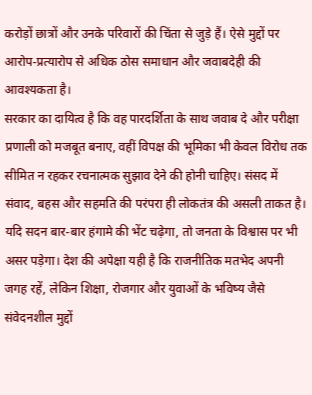करोड़ों छात्रों और उनके परिवारों की चिंता से जुड़े हैं। ऐसे मुद्दों पर आरोप-प्रत्यारोप से अधिक ठोस समाधान और जवाबदेही की आवश्यकता है।
सरकार का दायित्व है कि वह पारदर्शिता के साथ जवाब दे और परीक्षा प्रणाली को मजबूत बनाए, वहीं विपक्ष की भूमिका भी केवल विरोध तक सीमित न रहकर रचनात्मक सुझाव देने की होनी चाहिए। संसद में संवाद, बहस और सहमति की परंपरा ही लोकतंत्र की असली ताकत है। यदि सदन बार-बार हंगामे की भेंट चढ़ेगा, तो जनता के विश्वास पर भी असर पड़ेगा। देश की अपेक्षा यही है कि राजनीतिक मतभेद अपनी जगह रहें, लेकिन शिक्षा, रोजगार और युवाओं के भविष्य जैसे संवेदनशील मुद्दों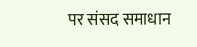पर संसद समाधान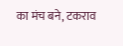का मंच बने, टकराव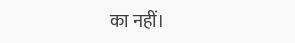का नहीं।